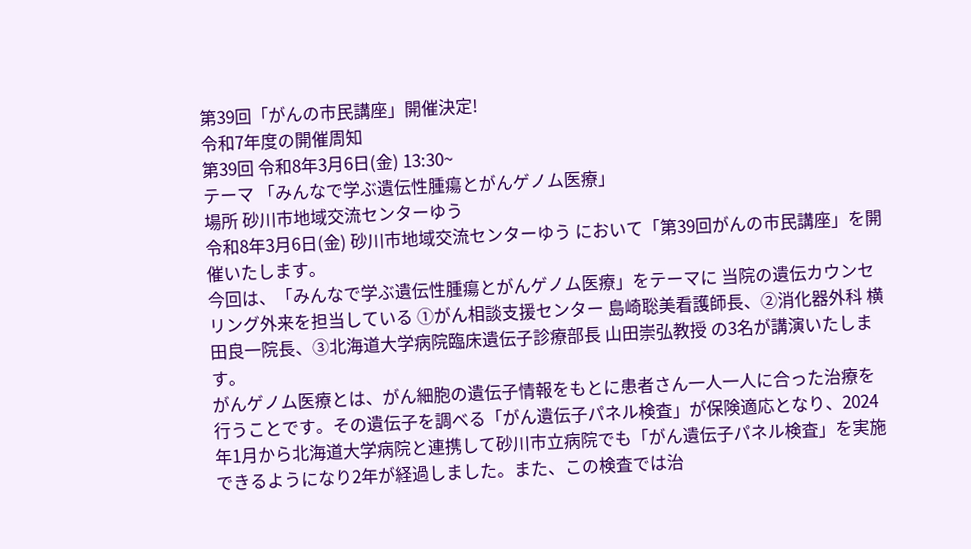第39回「がんの市民講座」開催決定!
令和7年度の開催周知
第39回 令和8年3月6日(金) 13:30~
テーマ 「みんなで学ぶ遺伝性腫瘍とがんゲノム医療」
場所 砂川市地域交流センターゆう
令和8年3月6日(金) 砂川市地域交流センターゆう において「第39回がんの市民講座」を開催いたします。
今回は、「みんなで学ぶ遺伝性腫瘍とがんゲノム医療」をテーマに 当院の遺伝カウンセリング外来を担当している ①がん相談支援センター 島崎聡美看護師長、②消化器外科 横田良一院長、③北海道大学病院臨床遺伝子診療部長 山田崇弘教授 の3名が講演いたします。
がんゲノム医療とは、がん細胞の遺伝子情報をもとに患者さん一人一人に合った治療を行うことです。その遺伝子を調べる「がん遺伝子パネル検査」が保険適応となり、2024年1月から北海道大学病院と連携して砂川市立病院でも「がん遺伝子パネル検査」を実施できるようになり2年が経過しました。また、この検査では治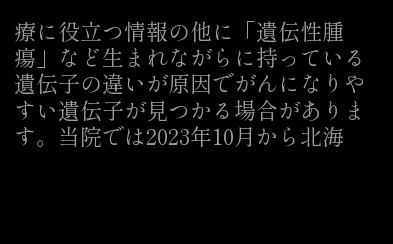療に役立つ情報の他に「遺伝性腫瘍」など生まれながらに持っている遺伝子の違いが原因でがんになりやすい遺伝子が見つかる場合があります。当院では2023年10月から北海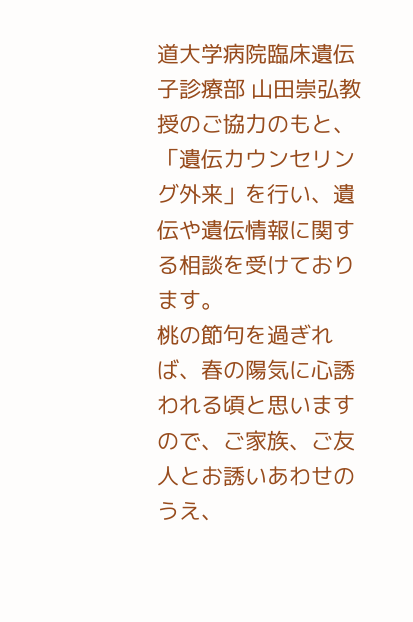道大学病院臨床遺伝子診療部 山田崇弘教授のご協力のもと、「遺伝カウンセリング外来」を行い、遺伝や遺伝情報に関する相談を受けております。
桃の節句を過ぎれば、春の陽気に心誘われる頃と思いますので、ご家族、ご友人とお誘いあわせのうえ、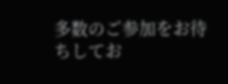多数のご参加をお待ちしてお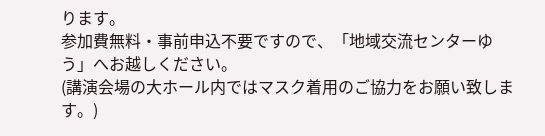ります。
参加費無料・事前申込不要ですので、「地域交流センターゆう」へお越しください。
(講演会場の大ホール内ではマスク着用のご協力をお願い致します。)